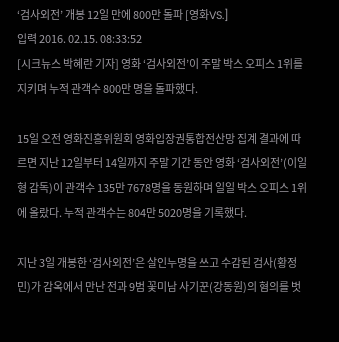‘검사외전’ 개봉 12일 만에 800만 돌파 [영화VS.]
입력 2016. 02.15. 08:33:52
[시크뉴스 박혜란 기자] 영화 ‘검사외전’이 주말 박스 오피스 1위를 지키며 누적 관객수 800만 명을 돌파했다.

15일 오전 영화진흥위원회 영화입장권통합전산망 집계 결과에 따르면 지난 12일부터 14일까지 주말 기간 동안 영화 ‘검사외전’(이일형 감독)이 관객수 135만 7678명을 동원하며 일일 박스 오피스 1위에 올랐다. 누적 관객수는 804만 5020명을 기록했다.

지난 3일 개봉한 ‘검사외전’은 살인누명을 쓰고 수감된 검사(황정민)가 감옥에서 만난 전과 9범 꽃미남 사기꾼(강동원)의 혐의를 벗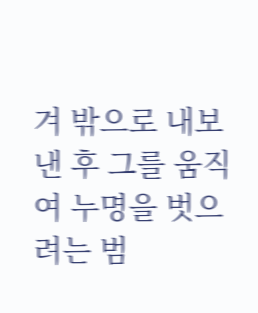겨 밖으로 내보낸 후 그를 움직여 누명을 벗으려는 범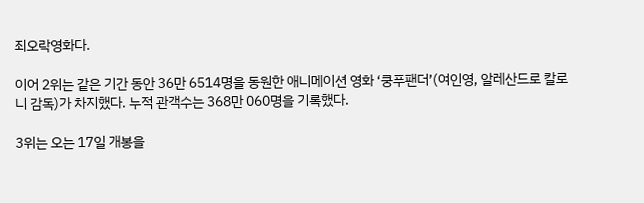죄오락영화다.

이어 2위는 같은 기간 동안 36만 6514명을 동원한 애니메이션 영화 ‘쿵푸팬더’(여인영, 알레산드로 칼로니 감독)가 차지했다. 누적 관객수는 368만 060명을 기록했다.

3위는 오는 17일 개봉을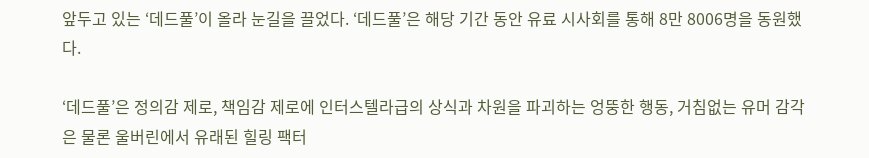앞두고 있는 ‘데드풀’이 올라 눈길을 끌었다. ‘데드풀’은 해당 기간 동안 유료 시사회를 통해 8만 8006명을 동원했다.

‘데드풀’은 정의감 제로, 책임감 제로에 인터스텔라급의 상식과 차원을 파괴하는 엉뚱한 행동, 거침없는 유머 감각은 물론 울버린에서 유래된 힐링 팩터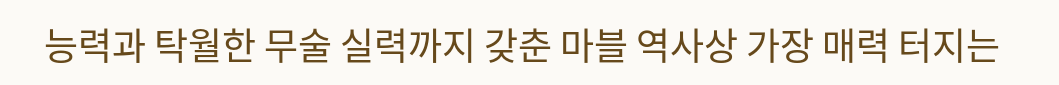능력과 탁월한 무술 실력까지 갖춘 마블 역사상 가장 매력 터지는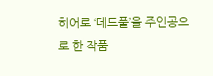히어로 ‘데드풀’을 주인공으로 한 작품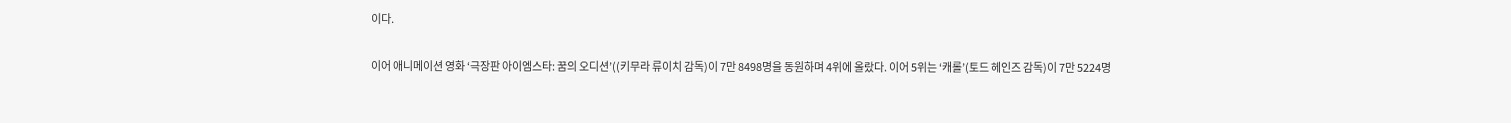이다.

이어 애니메이션 영화 ‘극장판 아이엠스타: 꿈의 오디션’((키무라 류이치 감독)이 7만 8498명을 동원하며 4위에 올랐다. 이어 5위는 ‘캐롤’(토드 헤인즈 감독)이 7만 5224명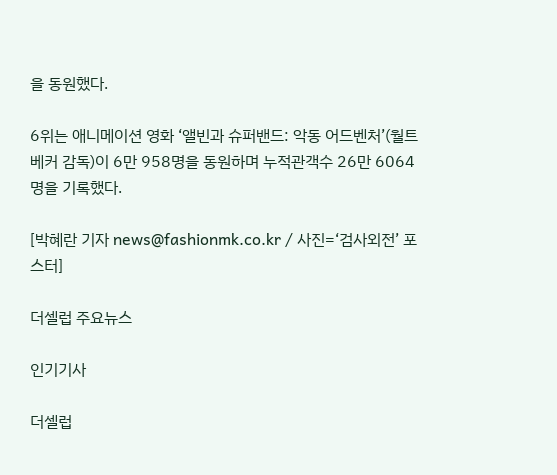을 동원했다.

6위는 애니메이션 영화 ‘앨빈과 슈퍼밴드: 악동 어드벤처’(월트 베커 감독)이 6만 958명을 동원하며 누적관객수 26만 6064명을 기록했다.

[박혜란 기자 news@fashionmk.co.kr / 사진=‘검사외전’ 포스터]

더셀럽 주요뉴스

인기기사

더셀럽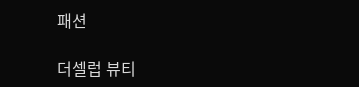패션

더셀럽 뷰티